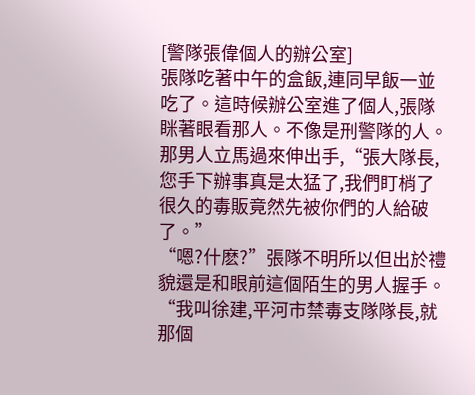[警隊張偉個人的辦公室]
張隊吃著中午的盒飯,連同早飯一並吃了。這時候辦公室進了個人,張隊眯著眼看那人。不像是刑警隊的人。
那男人立馬過來伸出手,“張大隊長,您手下辦事真是太猛了,我們盯梢了很久的毒販竟然先被你們的人給破了。”
“嗯?什麽?”張隊不明所以但出於禮貌還是和眼前這個陌生的男人握手。
“我叫徐建,平河市禁毒支隊隊長,就那個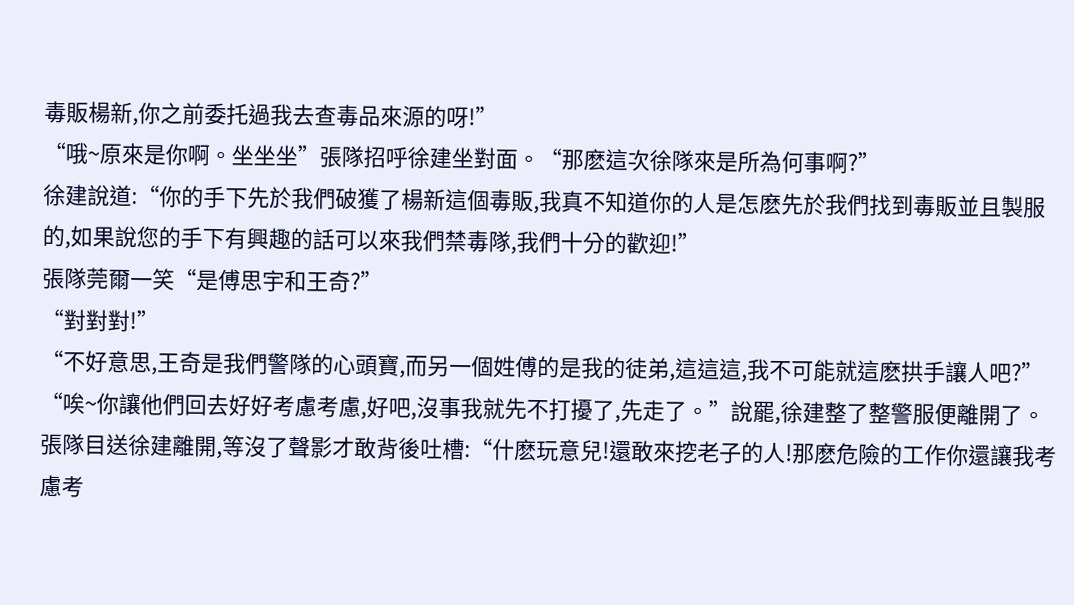毒販楊新,你之前委托過我去查毒品來源的呀!”
“哦~原來是你啊。坐坐坐”張隊招呼徐建坐對面。“那麽這次徐隊來是所為何事啊?”
徐建說道:“你的手下先於我們破獲了楊新這個毒販,我真不知道你的人是怎麽先於我們找到毒販並且製服的,如果說您的手下有興趣的話可以來我們禁毒隊,我們十分的歡迎!”
張隊莞爾一笑“是傅思宇和王奇?”
“對對對!”
“不好意思,王奇是我們警隊的心頭寶,而另一個姓傅的是我的徒弟,這這這,我不可能就這麽拱手讓人吧?”
“唉~你讓他們回去好好考慮考慮,好吧,沒事我就先不打擾了,先走了。”說罷,徐建整了整警服便離開了。
張隊目送徐建離開,等沒了聲影才敢背後吐槽:“什麽玩意兒!還敢來挖老子的人!那麽危險的工作你還讓我考慮考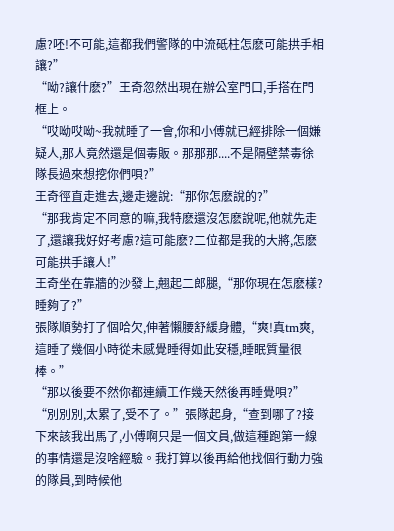慮?呸!不可能,這都我們警隊的中流砥柱怎麽可能拱手相讓?”
“呦?讓什麽?”王奇忽然出現在辦公室門口,手搭在門框上。
“哎呦哎呦~我就睡了一會,你和小傅就已經排除一個嫌疑人,那人竟然還是個毒販。那那那....不是隔壁禁毒徐隊長過來想挖你們唄?”
王奇徑直走進去,邊走邊說:“那你怎麽說的?”
“那我肯定不同意的嘛,我特麽還沒怎麽說呢,他就先走了,還讓我好好考慮?這可能麽?二位都是我的大將,怎麽可能拱手讓人!”
王奇坐在靠牆的沙發上,翹起二郎腿,“那你現在怎麽樣?睡夠了?”
張隊順勢打了個哈欠,伸著懶腰舒緩身體,“爽!真tm爽,這睡了幾個小時從未感覺睡得如此安穩,睡眠質量很棒。”
“那以後要不然你都連續工作幾天然後再睡覺唄?”
“別別別,太累了,受不了。”張隊起身,“查到哪了?接下來該我出馬了,小傅啊只是一個文員,做這種跑第一線的事情還是沒啥經驗。我打算以後再給他找個行動力強的隊員,到時候他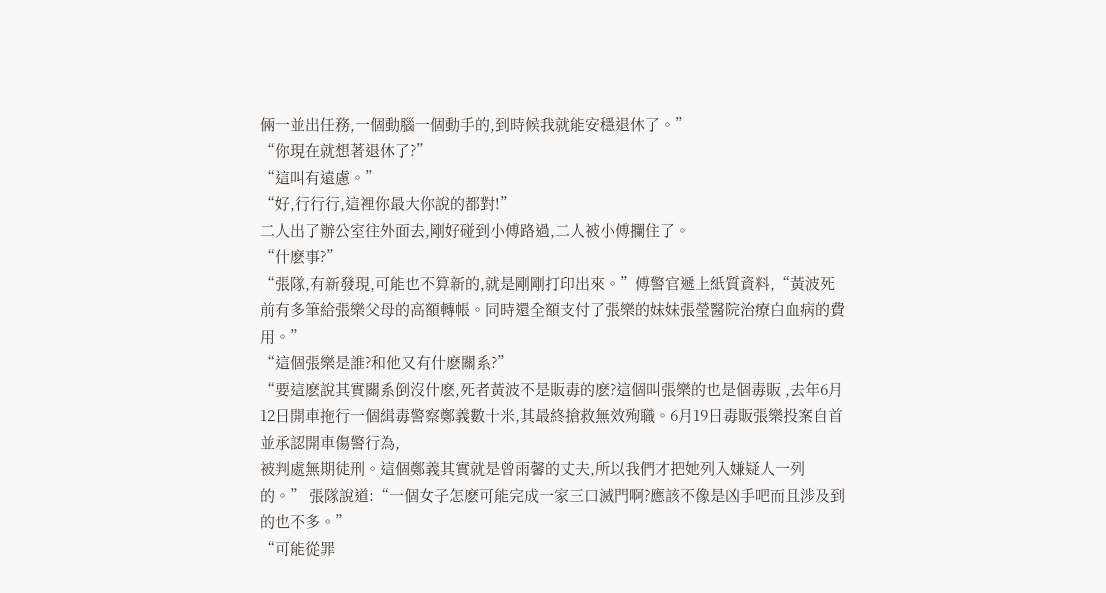倆一並出任務,一個動腦一個動手的,到時候我就能安穩退休了。”
“你現在就想著退休了?”
“這叫有遠慮。”
“好,行行行,這裡你最大你說的都對!”
二人出了辦公室往外面去,剛好碰到小傅路過,二人被小傅攔住了。
“什麽事?”
“張隊,有新發現,可能也不算新的,就是剛剛打印出來。”傅警官遞上紙質資料,“黃波死前有多筆給張樂父母的高額轉帳。同時還全額支付了張樂的妹妹張瑩醫院治療白血病的費用。”
“這個張樂是誰?和他又有什麽關系?”
“要這麽說其實關系倒沒什麽,死者黃波不是販毒的麽?這個叫張樂的也是個毒販 ,去年6月12日開車拖行一個緝毒警察鄭義數十米,其最終搶救無效殉職。6月19日毒販張樂投案自首並承認開車傷警行為,
被判處無期徒刑。這個鄭義其實就是曾雨馨的丈夫,所以我們才把她列入嫌疑人一列的。” 張隊說道:“一個女子怎麽可能完成一家三口滅門啊?應該不像是凶手吧而且涉及到的也不多。”
“可能從罪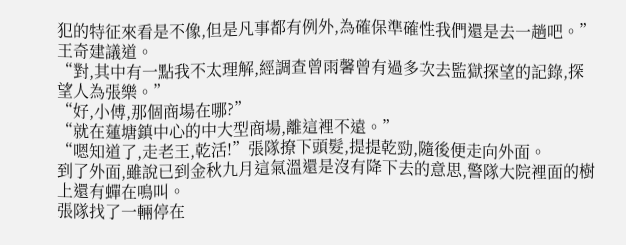犯的特征來看是不像,但是凡事都有例外,為確保準確性我們還是去一趟吧。”王奇建議道。
“對,其中有一點我不太理解,經調查曾雨馨曾有過多次去監獄探望的記錄,探望人為張樂。”
“好,小傅,那個商場在哪?”
“就在蓮塘鎮中心的中大型商場,離這裡不遠。”
“嗯知道了,走老王,乾活!”張隊撩下頭髮,提提乾勁,隨後便走向外面。
到了外面,雖說已到金秋九月這氣溫還是沒有降下去的意思,警隊大院裡面的樹上還有蟬在鳴叫。
張隊找了一輛停在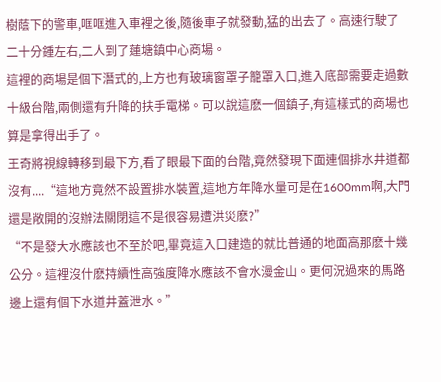樹蔭下的警車,哐哐進入車裡之後,隨後車子就發動,猛的出去了。高速行駛了二十分鍾左右,二人到了蓮塘鎮中心商場。
這裡的商場是個下潛式的,上方也有玻璃窗罩子籠罩入口,進入底部需要走過數十級台階,兩側還有升降的扶手電梯。可以說這麽一個鎮子,有這樣式的商場也算是拿得出手了。
王奇將視線轉移到最下方,看了眼最下面的台階,竟然發現下面連個排水井道都沒有....“這地方竟然不設置排水裝置,這地方年降水量可是在1600mm啊,大門還是敞開的沒辦法關閉這不是很容易遭洪災麽?”
“不是發大水應該也不至於吧,畢竟這入口建造的就比普通的地面高那麽十幾公分。這裡沒什麽持續性高強度降水應該不會水漫金山。更何況過來的馬路邊上還有個下水道井蓋泄水。”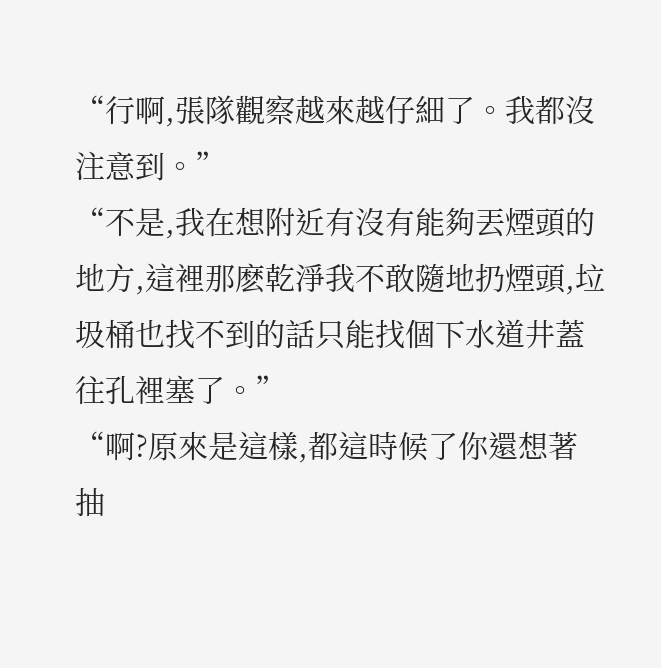“行啊,張隊觀察越來越仔細了。我都沒注意到。”
“不是,我在想附近有沒有能夠丟煙頭的地方,這裡那麽乾淨我不敢隨地扔煙頭,垃圾桶也找不到的話只能找個下水道井蓋往孔裡塞了。”
“啊?原來是這樣,都這時候了你還想著抽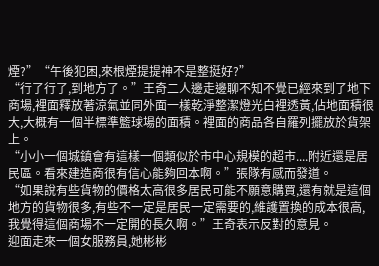煙?”“午後犯困,來根煙提提神不是整挺好?”
“行了行了,到地方了。”王奇二人邊走邊聊不知不覺已經來到了地下商場,裡面釋放著涼氣並同外面一樣乾淨整潔燈光白裡透黃,佔地面積很大,大概有一個半標準籃球場的面積。裡面的商品各自羅列擺放於貨架上。
“小小一個城鎮會有這樣一個類似於市中心規模的超市....附近還是居民區。看來建造商很有信心能夠回本啊。”張隊有感而發道。
“如果說有些貨物的價格太高很多居民可能不願意購買,還有就是這個地方的貨物很多,有些不一定是居民一定需要的,維護置換的成本很高,我覺得這個商場不一定開的長久啊。”王奇表示反對的意見。
迎面走來一個女服務員,她彬彬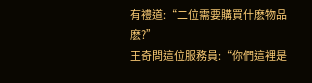有禮道:“二位需要購買什麽物品麽?”
王奇問這位服務員:“你們這裡是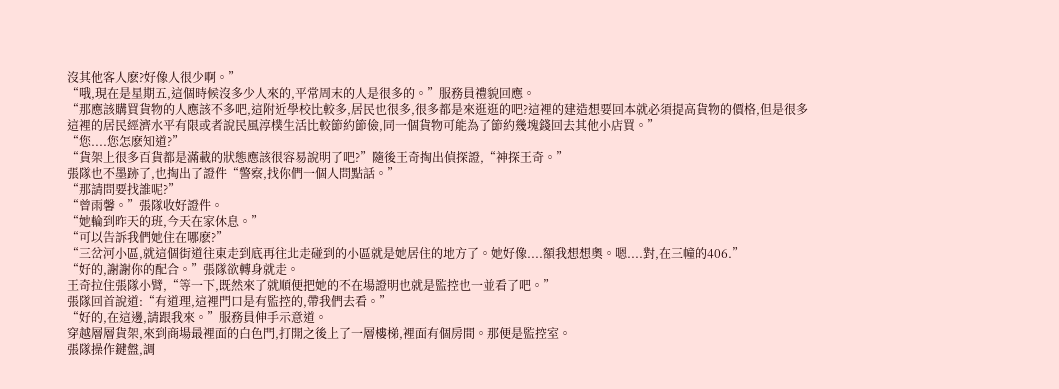沒其他客人麽?好像人很少啊。”
“哦,現在是星期五,這個時候沒多少人來的,平常周末的人是很多的。”服務員禮貌回應。
“那應該購買貨物的人應該不多吧,這附近學校比較多,居民也很多,很多都是來逛逛的吧?這裡的建造想要回本就必須提高貨物的價格,但是很多這裡的居民經濟水平有限或者說民風淳樸生活比較節約節儉,同一個貨物可能為了節約幾塊錢回去其他小店買。”
“您....您怎麽知道?”
“貨架上很多百貨都是滿載的狀態應該很容易說明了吧?”隨後王奇掏出偵探證,“神探王奇。”
張隊也不墨跡了,也掏出了證件“警察,找你們一個人問點話。”
“那請問要找誰呢?”
“曾雨馨。”張隊收好證件。
“她輪到昨天的班,今天在家休息。”
“可以告訴我們她住在哪麽?”
“三岔河小區,就這個街道往東走到底再往北走碰到的小區就是她居住的地方了。她好像....額我想想奧。嗯....對,在三幢的406.”
“好的,謝謝你的配合。”張隊欲轉身就走。
王奇拉住張隊小臂,“等一下,既然來了就順便把她的不在場證明也就是監控也一並看了吧。”
張隊回首說道:“有道理,這裡門口是有監控的,帶我們去看。”
“好的,在這邊,請跟我來。”服務員伸手示意道。
穿越層層貨架,來到商場最裡面的白色門,打開之後上了一層樓梯,裡面有個房間。那便是監控室。
張隊操作鍵盤,調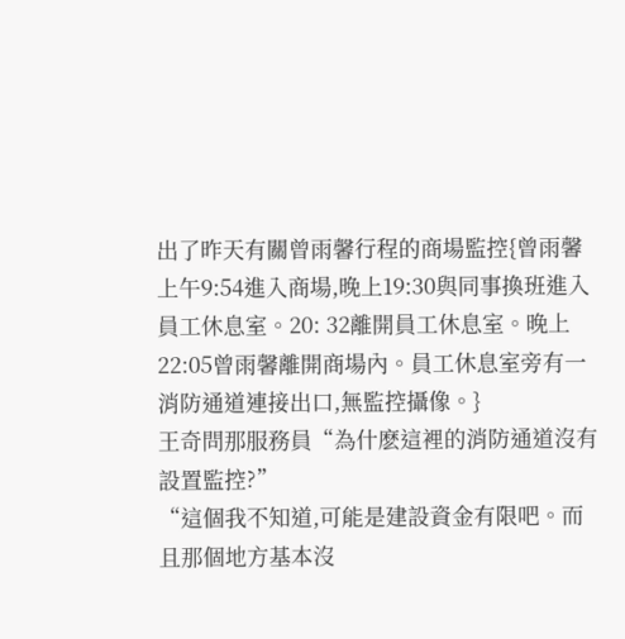出了昨天有關曾雨馨行程的商場監控{曾雨馨上午9:54進入商場,晚上19:30與同事換班進入員工休息室。20: 32離開員工休息室。晚上22:05曾雨馨離開商場內。員工休息室旁有一消防通道連接出口,無監控攝像。}
王奇問那服務員“為什麽這裡的消防通道沒有設置監控?”
“這個我不知道,可能是建設資金有限吧。而且那個地方基本沒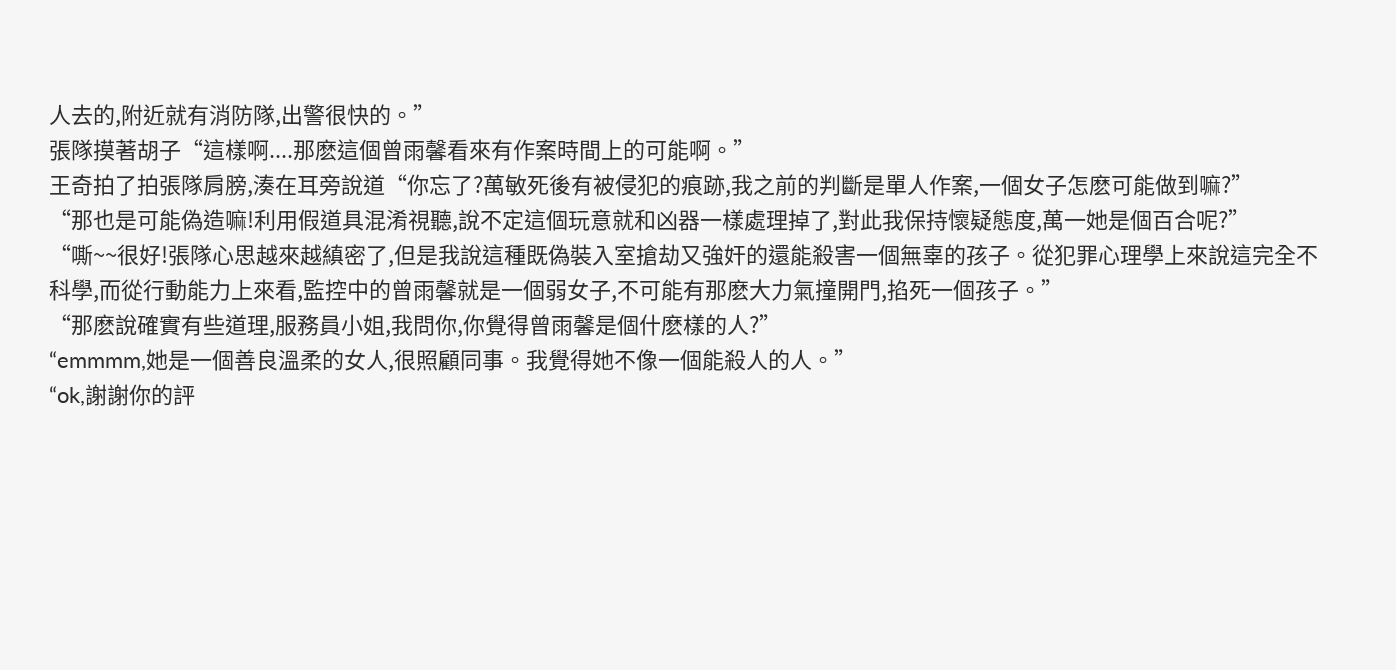人去的,附近就有消防隊,出警很快的。”
張隊摸著胡子“這樣啊....那麽這個曾雨馨看來有作案時間上的可能啊。”
王奇拍了拍張隊肩膀,湊在耳旁說道“你忘了?萬敏死後有被侵犯的痕跡,我之前的判斷是單人作案,一個女子怎麽可能做到嘛?”
“那也是可能偽造嘛!利用假道具混淆視聽,說不定這個玩意就和凶器一樣處理掉了,對此我保持懷疑態度,萬一她是個百合呢?”
“嘶~~很好!張隊心思越來越縝密了,但是我說這種既偽裝入室搶劫又強奸的還能殺害一個無辜的孩子。從犯罪心理學上來說這完全不科學,而從行動能力上來看,監控中的曾雨馨就是一個弱女子,不可能有那麽大力氣撞開門,掐死一個孩子。”
“那麽說確實有些道理,服務員小姐,我問你,你覺得曾雨馨是個什麽樣的人?”
“emmmm,她是一個善良溫柔的女人,很照顧同事。我覺得她不像一個能殺人的人。”
“ok,謝謝你的評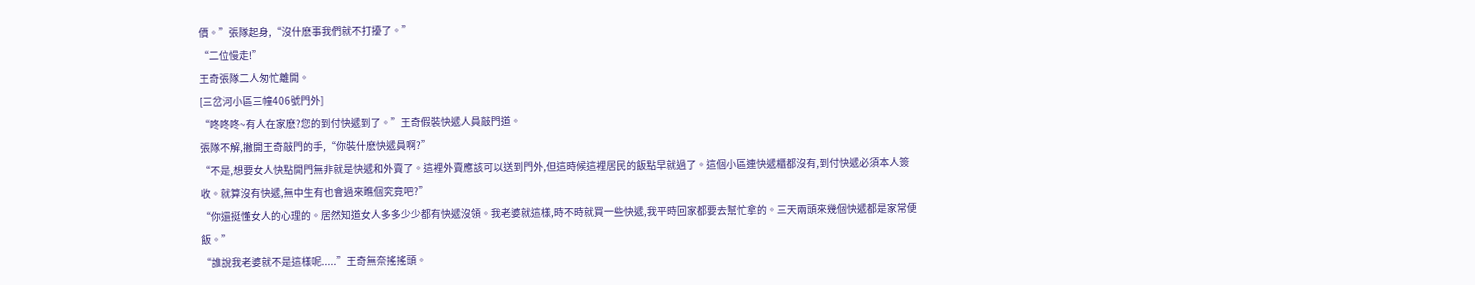價。”張隊起身,“沒什麽事我們就不打擾了。”
“二位慢走!”
王奇張隊二人匆忙離開。
[三岔河小區三幢406號門外]
“咚咚咚~有人在家麽?您的到付快遞到了。”王奇假裝快遞人員敲門道。
張隊不解,撇開王奇敲門的手,“你裝什麽快遞員啊?”
“不是,想要女人快點開門無非就是快遞和外賣了。這裡外賣應該可以送到門外,但這時候這裡居民的飯點早就過了。這個小區連快遞櫃都沒有,到付快遞必須本人簽收。就算沒有快遞,無中生有也會過來瞧個究竟吧?”
“你還挺懂女人的心理的。居然知道女人多多少少都有快遞沒領。我老婆就這樣,時不時就買一些快遞,我平時回家都要去幫忙拿的。三天兩頭來幾個快遞都是家常便飯。”
“誰說我老婆就不是這樣呢.....”王奇無奈搖搖頭。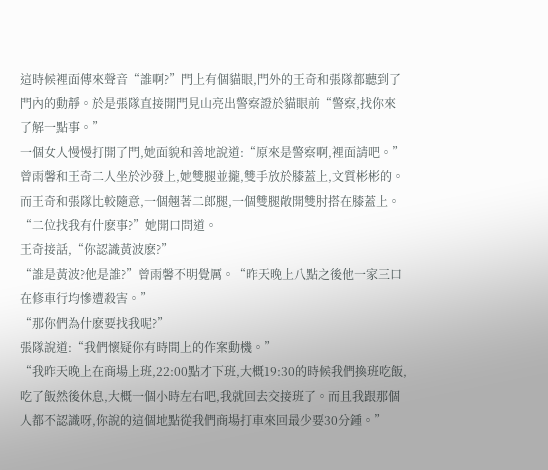這時候裡面傳來聲音“誰啊?”門上有個貓眼,門外的王奇和張隊都聽到了門內的動靜。於是張隊直接開門見山亮出警察證於貓眼前“警察,找你來了解一點事。”
一個女人慢慢打開了門,她面貌和善地說道:“原來是警察啊,裡面請吧。”
曾雨馨和王奇二人坐於沙發上,她雙腿並攏,雙手放於膝蓋上,文質彬彬的。而王奇和張隊比較隨意,一個翹著二郎腿,一個雙腿敞開雙肘搭在膝蓋上。
“二位找我有什麽事?”她開口問道。
王奇接話,“你認識黃波麽?”
“誰是黃波?他是誰?”曾雨馨不明覺厲。“昨天晚上八點之後他一家三口在修車行均慘遭殺害。”
“那你們為什麽要找我呢?”
張隊說道:“我們懷疑你有時間上的作案動機。”
“我昨天晚上在商場上班,22:00點才下班,大概19:30的時候我們換班吃飯,吃了飯然後休息,大概一個小時左右吧,我就回去交接班了。而且我跟那個人都不認識呀,你說的這個地點從我們商場打車來回最少要30分鍾。”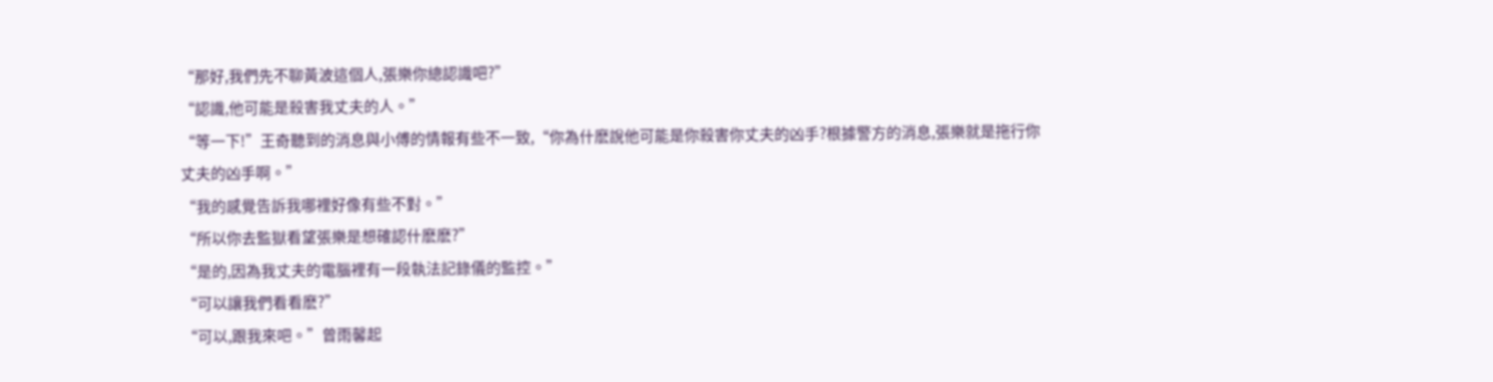“那好,我們先不聊黃波這個人,張樂你總認識吧?”
“認識,他可能是殺害我丈夫的人。”
“等一下!”王奇聽到的消息與小傅的情報有些不一致,“你為什麽說他可能是你殺害你丈夫的凶手?根據警方的消息,張樂就是拖行你丈夫的凶手啊。”
“我的感覺告訴我哪裡好像有些不對。”
“所以你去監獄看望張樂是想確認什麽麽?”
“是的,因為我丈夫的電腦裡有一段執法記錄儀的監控。”
“可以讓我們看看麽?”
“可以,跟我來吧。”曾雨馨起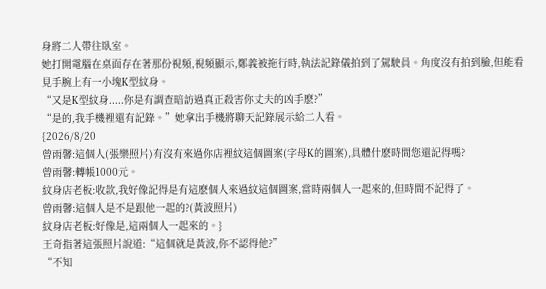身將二人帶往臥室。
她打開電腦在桌面存在著那份視頻,視頻顯示,鄭義被拖行時,執法記錄儀拍到了駕駛員。角度沒有拍到臉,但能看見手腕上有一小塊K型紋身。
“又是K型紋身.....你是有調查暗訪過真正殺害你丈夫的凶手麽?”
“是的,我手機裡還有記錄。”她拿出手機將聊天記錄展示給二人看。
{2026/8/20
曾雨馨:這個人(張樂照片)有沒有來過你店裡紋這個圖案(字母K的圖案),具體什麽時間您還記得嗎?
曾雨馨:轉帳1000元。
紋身店老板:收款,我好像記得是有這麽個人來過紋這個圖案,當時兩個人一起來的,但時間不記得了。
曾雨馨:這個人是不是跟他一起的?(黃波照片)
紋身店老板:好像是,這兩個人一起來的。}
王奇指著這張照片說道:“這個就是黃波,你不認得他?”
“不知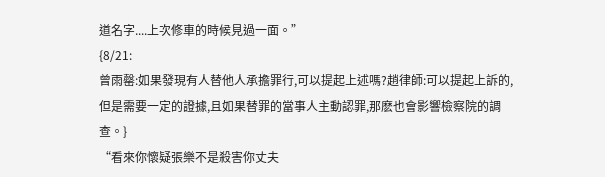道名字....上次修車的時候見過一面。”
{8/21:
曾雨罄:如果發現有人替他人承擔罪行,可以提起上述嗎?趙律師:可以提起上訴的,但是需要一定的證據,且如果替罪的當事人主動認罪,那麽也會影響檢察院的調查。}
“看來你懷疑張樂不是殺害你丈夫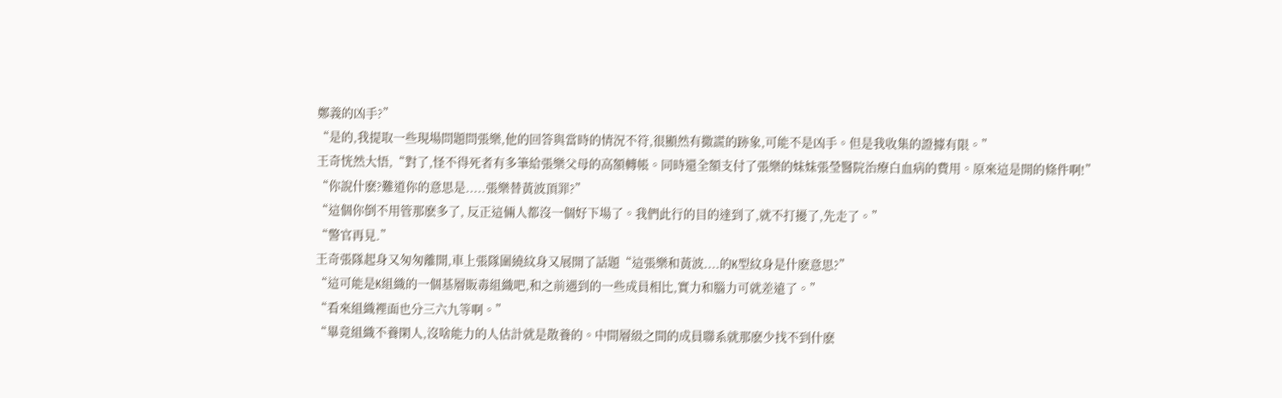鄭義的凶手?”
“是的,我提取一些現場問題問張樂,他的回答與當時的情況不符,很顯然有撒謊的跡象,可能不是凶手。但是我收集的證據有限。”
王奇恍然大悟,“對了,怪不得死者有多筆給張樂父母的高額轉帳。同時還全額支付了張樂的妹妹張瑩醫院治療白血病的費用。原來這是開的條件啊!”
“你說什麽?難道你的意思是.....張樂替黃波頂罪?”
“這個你倒不用管那麽多了, 反正這倆人都沒一個好下場了。我們此行的目的達到了,就不打擾了,先走了。”
“警官再見.”
王奇張隊起身又匆匆離開,車上張隊圍繞紋身又展開了話題“這張樂和黃波....的K型紋身是什麽意思?”
“這可能是K組織的一個基層販毒組織吧,和之前遇到的一些成員相比,實力和腦力可就差遠了。”
“看來組織裡面也分三六九等啊。”
“畢竟組織不養閑人,沒啥能力的人估計就是散養的。中間層級之間的成員聯系就那麽少找不到什麽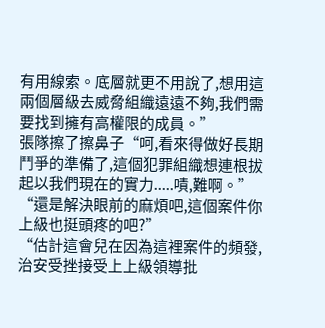有用線索。底層就更不用說了,想用這兩個層級去威脅組織遠遠不夠,我們需要找到擁有高權限的成員。”
張隊擦了擦鼻子“呵,看來得做好長期鬥爭的準備了,這個犯罪組織想連根拔起以我們現在的實力.....嘖,難啊。”
“還是解決眼前的麻煩吧,這個案件你上級也挺頭疼的吧?”
“估計這會兒在因為這裡案件的頻發,治安受挫接受上上級領導批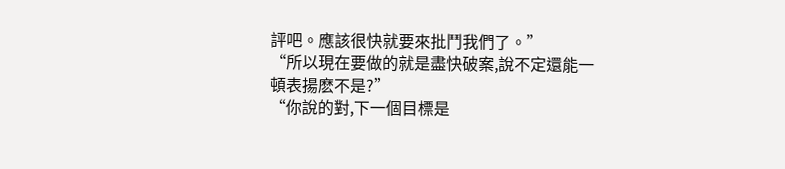評吧。應該很快就要來批鬥我們了。”
“所以現在要做的就是盡快破案,說不定還能一頓表揚麽不是?”
“你說的對,下一個目標是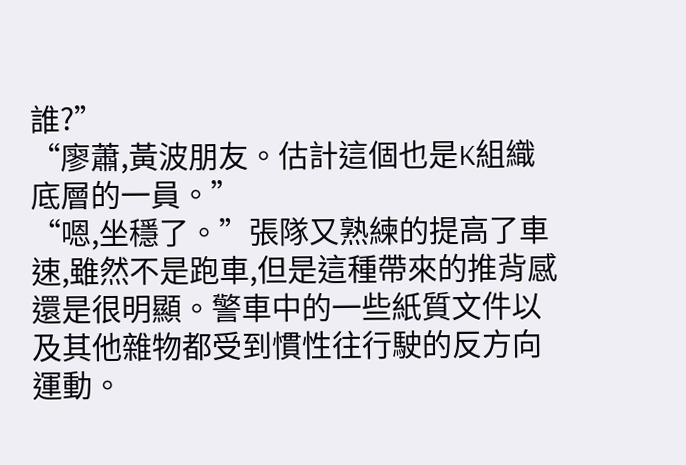誰?”
“廖蕭,黃波朋友。估計這個也是K組織底層的一員。”
“嗯,坐穩了。”張隊又熟練的提高了車速,雖然不是跑車,但是這種帶來的推背感還是很明顯。警車中的一些紙質文件以及其他雜物都受到慣性往行駛的反方向運動。